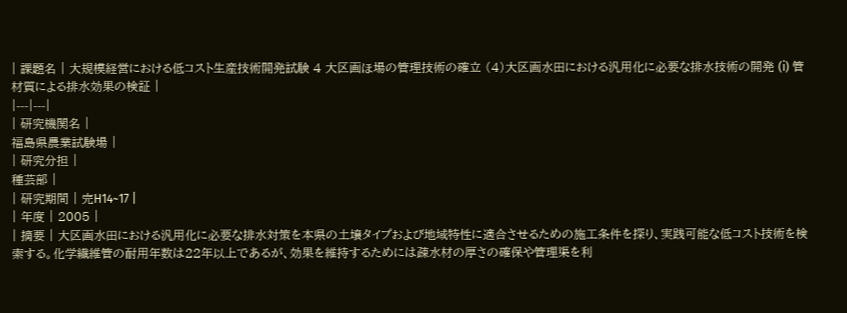| 課題名 | 大規模経営における低コスト生産技術開発試験 4 大区画ほ場の管理技術の確立 (4)大区画水田における汎用化に必要な排水技術の開発 (i) 管材質による排水効果の検証 |
|---|---|
| 研究機関名 |
福島県農業試験場 |
| 研究分担 |
種芸部 |
| 研究期間 | 完H14~17 |
| 年度 | 2005 |
| 摘要 | 大区画水田における汎用化に必要な排水対策を本県の土壌タイプおよび地域特性に適合させるための施工条件を探り、実践可能な低コスト技術を検索する。化学繊維管の耐用年数は22年以上であるが、効果を維持するためには疎水材の厚さの確保や管理渠を利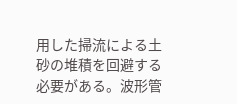用した掃流による土砂の堆積を回避する必要がある。波形管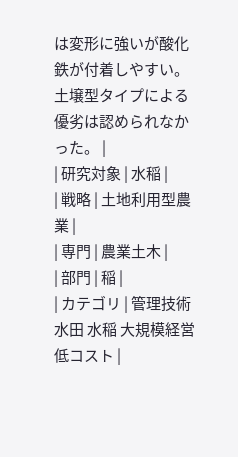は変形に強いが酸化鉄が付着しやすい。土壌型タイプによる優劣は認められなかった。 |
| 研究対象 | 水稲 |
| 戦略 | 土地利用型農業 |
| 専門 | 農業土木 |
| 部門 | 稲 |
| カテゴリ | 管理技術 水田 水稲 大規模経営 低コスト |